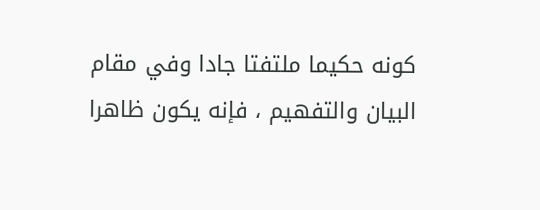كونه حكيما ملتفتا جادا وفي مقام البيان والتفهيم ، فإنه يكون ظاهرا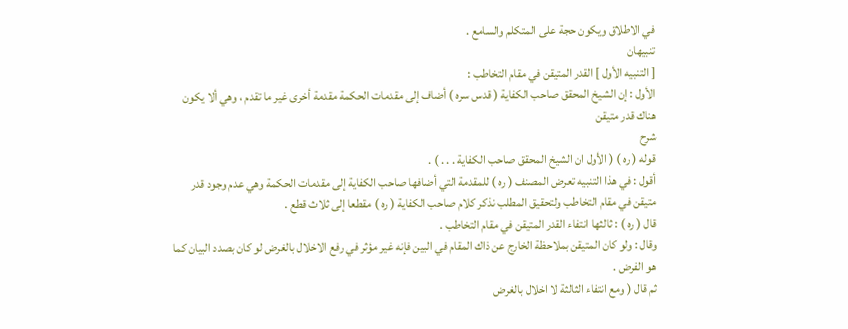في الاطلاق ويكون حجة على المتكلم والسامع .
تنبيهان
[ التنبيه الأول ] القدر المتيقن في مقام التخاطب :
الأول : إن الشيخ المحقق صاحب الكفاية ( قدس سره ) أضاف إلى مقدمات الحكمة مقدمة أخرى غير ما تقدم ، وهي ألا يكون هناك قدر متيقن
شرح
قوله ( ره ) ( الأول ان الشيخ المحقق صاحب الكفاية . . . ) .
أقول : في هذا التنبيه تعرض المصنف ( ره ) للمقدمة التي أضافها صاحب الكفاية إلى مقدمات الحكمة وهي عدم وجود قدر متيقن في مقام التخاطب ولتحقيق المطلب نذكر كلام صاحب الكفاية ( ره ) مقطعا إلى ثلاث قطع .
قال ( ره ) : ثالثها انتفاء القدر المتيقن في مقام التخاطب .
وقال : ولو كان المتيقن بملاحظة الخارج عن ذاك المقام في البين فإنه غير مؤثر في رفع الاخلال بالغرض لو كان بصدد البيان كما هو الفرض .
ثم قال ( ومع انتفاء الثالثة لا اخلال بالغرض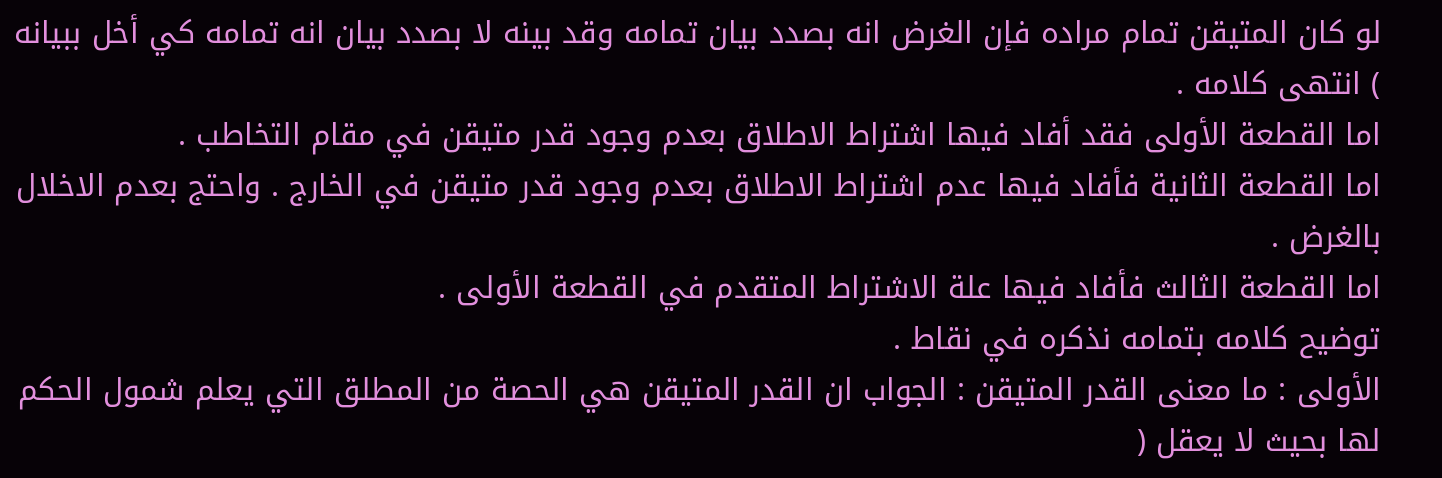لو كان المتيقن تمام مراده فإن الغرض انه بصدد بيان تمامه وقد بينه لا بصدد بيان انه تمامه كي أخل ببيانه ) انتهى كلامه .
اما القطعة الأولى فقد أفاد فيها اشتراط الاطلاق بعدم وجود قدر متيقن في مقام التخاطب .
اما القطعة الثانية فأفاد فيها عدم اشتراط الاطلاق بعدم وجود قدر متيقن في الخارج . واحتج بعدم الاخلال بالغرض .
اما القطعة الثالث فأفاد فيها علة الاشتراط المتقدم في القطعة الأولى .
توضيح كلامه بتمامه نذكره في نقاط .
الأولى : ما معنى القدر المتيقن : الجواب ان القدر المتيقن هي الحصة من المطلق التي يعلم شمول الحكم لها بحيث لا يعقل (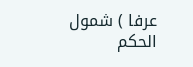عرفا ) شمول الحكم